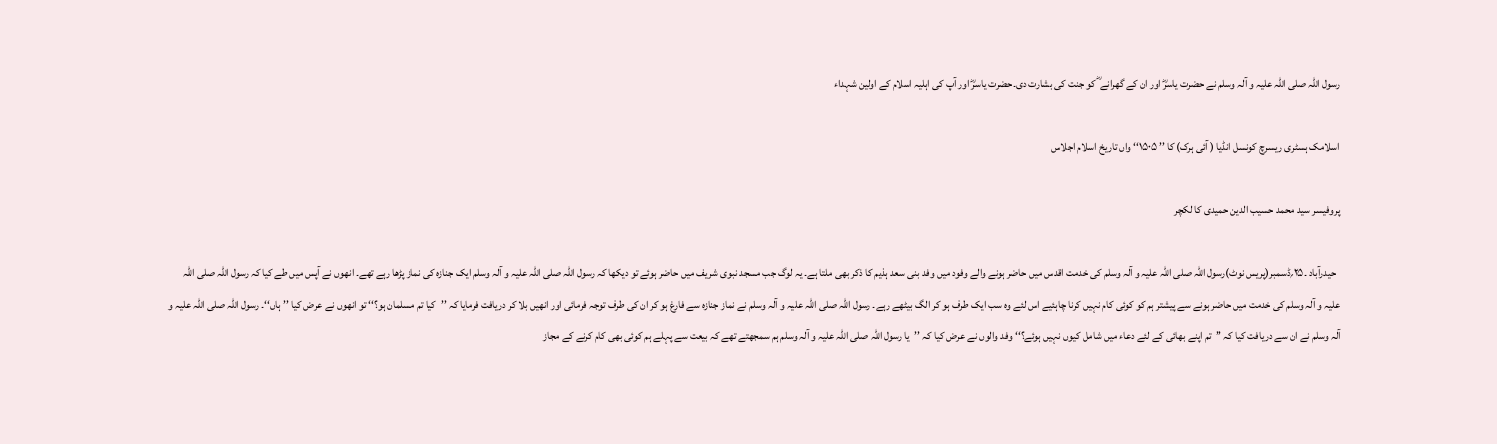رسول اللہ صلی اللہ علیہ و آلہ وسلم نے حضرت یاسرؓ اور ان کے گھرانے ؓ کو جنت کی بشارت دی۔حضرت یاسرؓ اور آپ کی اہلیہ اسلام کے اولین شہداء

اسلامک ہسٹری ریسرچ کونسل انڈیا ( آئی ہرک) کا ’’ ۱۵۰۵‘‘ واں تاریخ اسلام اجلاس

پروفیسر سید محمد حسیب الدین حمیدی کا لکچر

  حیدرآباد ۔۲۵؍ڈسمبر(پریس نوٹ)رسول اللہ صلی اللہ علیہ و آلہ وسلم کی خدمت اقدس میں حاضر ہونے والے وفود میں وفد بنی سعد ہذیم کا ذکر بھی ملتا ہے۔ یہ لوگ جب مسجد نبوی شریف میں حاضر ہوئے تو دیکھا کہ رسول اللہ صلی اللہ علیہ و آلہ وسلم ایک جنازہ کی نماز پڑھا رہے تھے۔ انھوں نے آپس میں طے کیا کہ رسول اللہ صلی اللہ علیہ و آلہ وسلم کی خدمت میں حاضر ہونے سے پیشتر ہم کو کوئی کام نہیں کرنا چاہئیے اس لئے وہ سب ایک طرف ہو کر الگ بیٹھے رہے۔ رسول اللہ صلی اللہ علیہ و آلہ وسلم نے نماز جنازہ سے فارغ ہو کر ان کی طرف توجہ فرمائی اور انھیں بلا کر دریافت فرمایا کہ ’’کیا تم مسلمان ہو؟‘‘ تو انھوں نے عرض کیا ’’ہاں‘‘۔ رسول اللہ صلی اللہ علیہ و آلہ وسلم نے ان سے دریافت کیا کہ ’’تم اپنے بھائی کے لئے دعاء میں شامل کیوں نہیں ہوئے؟‘‘ وفد والوں نے عرض کیا کہ ’’یا رسول اللہ صلی اللہ علیہ و آلہ وسلم ہم سمجھتے تھے کہ بیعت سے پہلے ہم کوئی بھی کام کرنے کے مجاز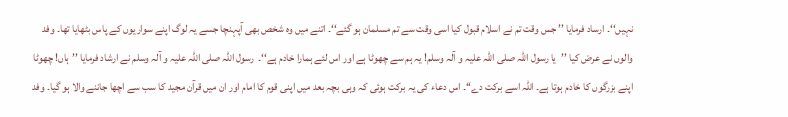نہیں‘‘۔ ارساد فرمایا ’’ جس وقت تم نے اسلام قبول کیا اسی وقت سے تم مسلمان ہو گئے‘‘۔ اتنے میں وہ شخص بھی آپہنچا جسے یہ لوگ اپنے سواریوں کے پاس بٹھایا تھا۔ وفد والوں نے عرض کیا ’’یا رسول اللہ صلی اللہ علیہ و آلہ وسلم! یہ ہم سے چھوٹا ہے اور اس لئے ہمارا خادم ہے‘‘۔  رسول اللہ صلی اللہ علیہ و آلہ وسلم نے ارشاد فرمایا ’’ہاں! چھوٹا اپنے بزرگوں کا خادم ہوتا ہے۔ اللہ اسے برکت دے‘‘۔ اس دعاء کی یہ برکت ہوئی کہ وہی بچہ بعد میں اپنی قوم کا امام اور ان میں قرآن مجید کا سب سے اچھا جاننے والا ہو گیا۔ وفد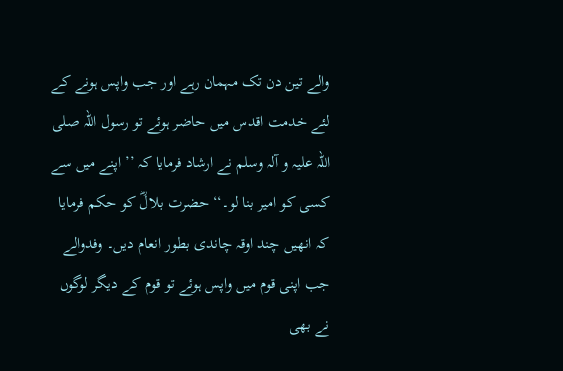والے تین دن تک مہمان رہے اور جب واپس ہونے کے لئے خدمت اقدس میں حاضر ہوئے تو رسول اللہ صلی اللہ علیہ و آلہ وسلم نے ارشاد فرمایا کہ ’’اپنے میں سے کسی کو امیر بنا لو۔‘‘ حضرت بلالؓ کو حکم فرمایا کہ انھیں چند اوقہ چاندی بطور انعام دیں۔ وفدوالے جب اپنی قوم میں واپس ہوئے تو قوم کے دیگر لوگوں نے بھی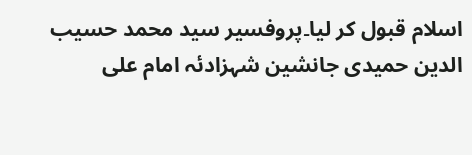اسلام قبول کر لیا۔پروفسیر سید محمد حسیب الدین حمیدی جانشین شہزادئہ امام علی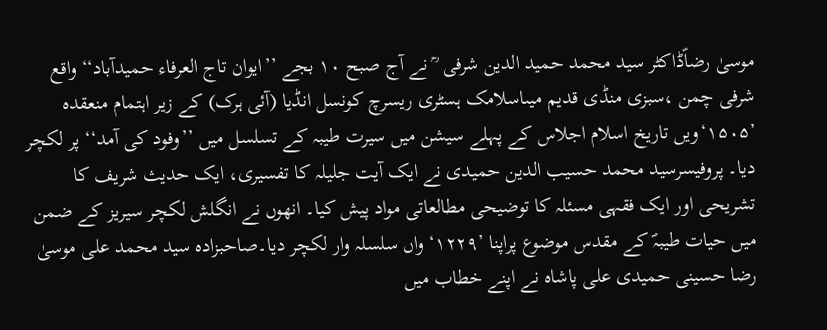موسیٰ رضاؑڈاکٹر سید محمد حمید الدین شرفی  ؒ نے آج صبح ۱۰ بجے ’’ایوان تاج العرفاء حمیدآباد‘‘ واقع شرفی چمن ،سبزی منڈی قدیم میںاسلامک ہسٹری ریسرچ کونسل انڈیا (آئی ہرک) کے زیر اہتمام منعقدہ ’۱۵۰۵‘ویں تاریخ اسلام اجلاس کے پہلے سیشن میں سیرت طیبہ کے تسلسل میں ’’وفود کی آمد‘‘ پر لکچر دیا۔ پروفیسرسید محمد حسیب الدین حمیدی نے ایک آیت جلیلہ کا تفسیری، ایک حدیث شریف کا تشریحی اور ایک فقہی مسئلہ کا توضیحی مطالعاتی مواد پیش کیا۔ انھوں نے انگلش لکچر سیریز کے ضمن میں حیات طیبہؐ کے مقدس موضوع پراپنا ’۱۲۲۹‘ واں سلسلہ وار لکچر دیا۔صاحبزادہ سید محمد علی موسیٰ رضا حسینی حمیدی علی پاشاہ نے اپنے خطاب میں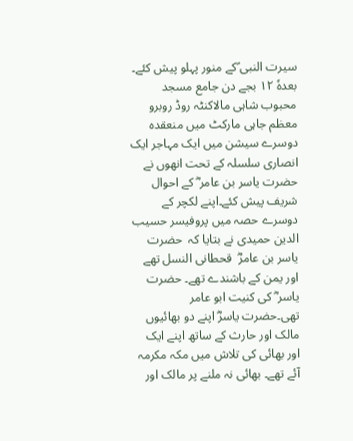سیرت النبی ؑکے منور پہلو پیش کئے۔ بعدہٗ ۱۲ بجے دن جامع مسجد محبوب شاہی مالاکنٹہ روڈ روبرو معظم جاہی مارکٹ میں منعقدہ دوسرے سیشن میں ایک مہاجر ایک انصاری سلسلہ کے تحت انھوں نے حضرت یاسر بن عامر ؓ کے احوال شریف پیش کئے۔اپنے لکچر کے دوسرے حصہ میں پروفیسر حسیب الدین حمیدی نے بتایا کہ  حضرت یاسر بن عامرؓ  قحطانی النسل تھے اور یمن کے باشندے تھے۔ حضرت یاسر ؓ کی کنیت ابو عامر تھی۔حضرت یاسرؓ اپنے دو بھائیوں مالک اور حارث کے ساتھ اپنے ایک اور بھائی کی تلاش میں مکہ مکرمہ آئے تھے۔ بھائی نہ ملنے پر مالک اور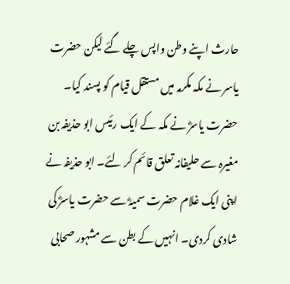حارث اپنے وطن واپس چلے گئے لیکن حضرت یاسر نے مکہ مکرمہ میں مستقل قیام کو پسند کیا۔ حضرت یاسرؓ نے مکہ کے ایک رئیس ابو حذیفہ بن مغیرہ سے حلیفانہ تعلق قائم کر لئے۔ ابو حذیفہ نے اپنی ایک غلام حضرت سمیہؓ سے حضرت یاسرؓ کی شادی کردی۔ انہیں کے بطن سے مشہور صحابی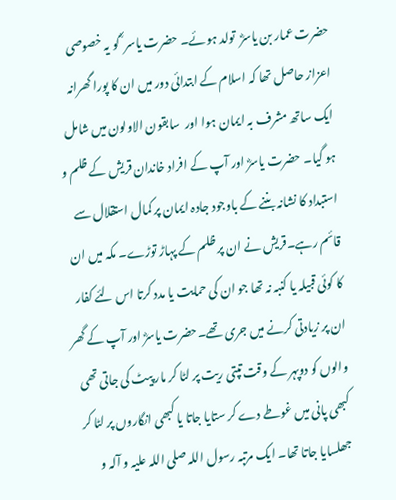حضرت عمار بن یاسرؓ  تولد ہوئے۔ حضرت یاسر ؓ کو یہ خصوصی اعزاز حاصل تھا کہ اسلام کے ابتدائی دور میں ان کا پورا گھرانہ ایک ساتھ مشرف بہ ایمان ہوا اور  سابقون الاولون میں شامل ہو گیا۔ حضرت یاسرؓ اور آپ کے افراد خاندان قریش کے ظلم و استبداد کا نشانہ بننے کے باوجود جادہ ایمان پر کمال استقلال سے قائم رہے۔قریش نے ان پر ظلم کے پہاڑ توڑے۔ مکہ میں ان کا کوئی قبیلہ یا کنبہ نہ تھا جو ان کی حمایت یا مدد کرتا اس لئے کفار ان پر زیادتی کرنے میں جری تھے۔حضرت یاسرؓ اور آپ کے گھر والوں کو دوپہر کے وقت تپتی ریت پر لٹا کر مار پیٹ کی جاتی تھی کبھی پانی میں غوطے دے کر ستایا جاتا یا کبھی انگاروں پر لٹا کر جھلسایا جاتا تھا۔ ایک مرتبہ رسول اللہ صلی اللہ علیہ و آلہ و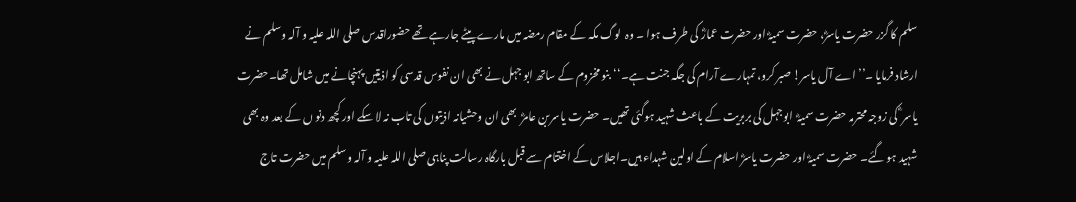سلم کا گزر حضرت یاسرؓ، حضرت سمیہؓ اور حضرت عمارؓ کی طرف ہوا ۔ وہ  لوگ مکہ کے مقام رمضہ میں مارے پیٹے جارہے تھے حضوراقدس صلی اللہ علیہ و آلہ وسلم نے ارشاد فرمایا ۔’’ اے آل یاسر! صبر کرو، تمہارے آرام کی جگہ جنت ہے۔‘‘بنو مخزوم کے ساتھ ابو جہل نے بھی ان نفوس قدسی کو اذیتیں پہنچانے میں شامل تھا۔حضرت یاسر ؓ کی زوجہ محترمہ حضرت سمیہؓ  ابوجہل کی بربریت کے باعث شہید ہوگئی تھیں۔ حضرت یاسربن عامرؓ  بھی ان وحشیانہ اذیتوں کی تاب نہ لا سکے اور کچھ دنو ں کے بعد وہ بھی شہید ہو گئے۔ حضرت سمیہؓ اور حضرت یاسرؓ اسلام کے اولین شہداء ہیں۔اجلاس کے اختتام سے قبل بارگاہ رسالت پناہی صلی اللہ علیہ و آلہ وسلم میں حضرت تاج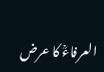العرفاءؒ کا عرض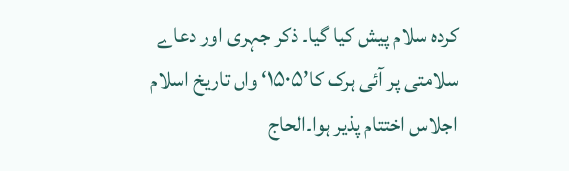کردہ سلام پیش کیا گیا۔ ذکر جہری اور دعاے سلامتی پر آئی ہرک کا’۱۵۰۵‘ واں تاریخ اسلام اجلاس اختتام پذیر ہوا۔الحاج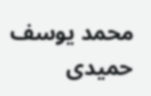محمد یوسف حمیدی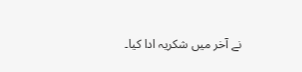نے آخر میں شکریہ ادا کیا۔